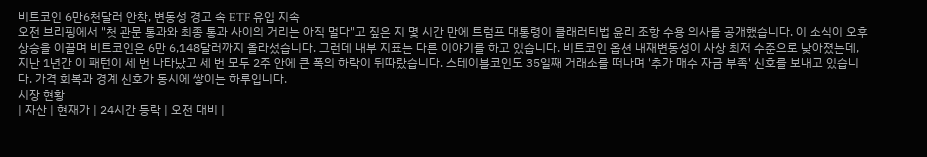비트코인 6만6천달러 안착, 변동성 경고 속 ETF 유입 지속
오전 브리핑에서 "첫 관문 통과와 최종 통과 사이의 거리는 아직 멀다"고 짚은 지 몇 시간 만에 트럼프 대통령이 클래러티법 윤리 조항 수용 의사를 공개했습니다. 이 소식이 오후 상승을 이끌며 비트코인은 6만 6,148달러까지 올라섰습니다. 그런데 내부 지표는 다른 이야기를 하고 있습니다. 비트코인 옵션 내재변동성이 사상 최저 수준으로 낮아졌는데, 지난 1년간 이 패턴이 세 번 나타났고 세 번 모두 2주 안에 큰 폭의 하락이 뒤따랐습니다. 스테이블코인도 35일째 거래소를 떠나며 '추가 매수 자금 부족' 신호를 보내고 있습니다. 가격 회복과 경계 신호가 동시에 쌓이는 하루입니다.
시장 현황
| 자산 | 현재가 | 24시간 등락 | 오전 대비 |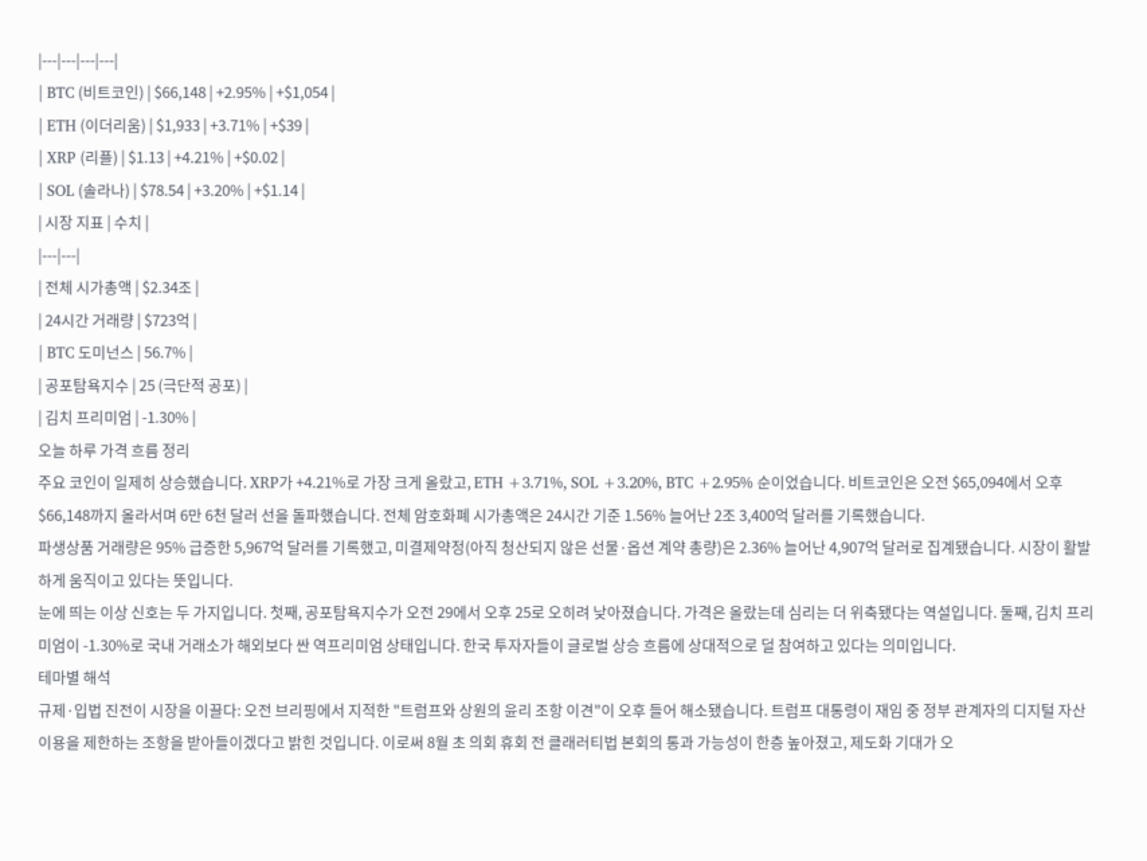|---|---|---|---|
| BTC (비트코인) | $66,148 | +2.95% | +$1,054 |
| ETH (이더리움) | $1,933 | +3.71% | +$39 |
| XRP (리플) | $1.13 | +4.21% | +$0.02 |
| SOL (솔라나) | $78.54 | +3.20% | +$1.14 |
| 시장 지표 | 수치 |
|---|---|
| 전체 시가총액 | $2.34조 |
| 24시간 거래량 | $723억 |
| BTC 도미넌스 | 56.7% |
| 공포탐욕지수 | 25 (극단적 공포) |
| 김치 프리미엄 | -1.30% |
오늘 하루 가격 흐름 정리
주요 코인이 일제히 상승했습니다. XRP가 +4.21%로 가장 크게 올랐고, ETH +3.71%, SOL +3.20%, BTC +2.95% 순이었습니다. 비트코인은 오전 $65,094에서 오후 $66,148까지 올라서며 6만 6천 달러 선을 돌파했습니다. 전체 암호화폐 시가총액은 24시간 기준 1.56% 늘어난 2조 3,400억 달러를 기록했습니다.
파생상품 거래량은 95% 급증한 5,967억 달러를 기록했고, 미결제약정(아직 청산되지 않은 선물·옵션 계약 총량)은 2.36% 늘어난 4,907억 달러로 집계됐습니다. 시장이 활발하게 움직이고 있다는 뜻입니다.
눈에 띄는 이상 신호는 두 가지입니다. 첫째, 공포탐욕지수가 오전 29에서 오후 25로 오히려 낮아졌습니다. 가격은 올랐는데 심리는 더 위축됐다는 역설입니다. 둘째, 김치 프리미엄이 -1.30%로 국내 거래소가 해외보다 싼 역프리미엄 상태입니다. 한국 투자자들이 글로벌 상승 흐름에 상대적으로 덜 참여하고 있다는 의미입니다.
테마별 해석
규제·입법 진전이 시장을 이끌다: 오전 브리핑에서 지적한 "트럼프와 상원의 윤리 조항 이견"이 오후 들어 해소됐습니다. 트럼프 대통령이 재임 중 정부 관계자의 디지털 자산 이용을 제한하는 조항을 받아들이겠다고 밝힌 것입니다. 이로써 8월 초 의회 휴회 전 클래러티법 본회의 통과 가능성이 한층 높아졌고, 제도화 기대가 오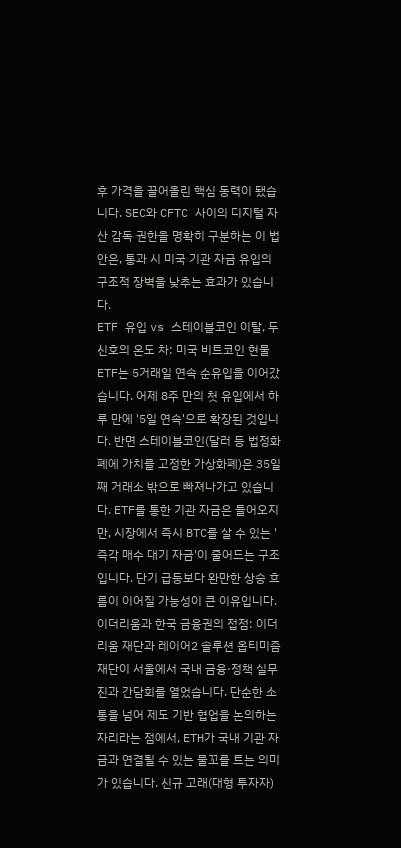후 가격을 끌어올린 핵심 동력이 됐습니다. SEC와 CFTC 사이의 디지털 자산 감독 권한을 명확히 구분하는 이 법안은, 통과 시 미국 기관 자금 유입의 구조적 장벽을 낮추는 효과가 있습니다.
ETF 유입 vs 스테이블코인 이탈, 두 신호의 온도 차: 미국 비트코인 현물 ETF는 5거래일 연속 순유입을 이어갔습니다. 어제 8주 만의 첫 유입에서 하루 만에 '5일 연속'으로 확장된 것입니다. 반면 스테이블코인(달러 등 법정화폐에 가치를 고정한 가상화폐)은 35일째 거래소 밖으로 빠져나가고 있습니다. ETF를 통한 기관 자금은 들어오지만, 시장에서 즉시 BTC를 살 수 있는 '즉각 매수 대기 자금'이 줄어드는 구조입니다. 단기 급등보다 완만한 상승 흐름이 이어질 가능성이 큰 이유입니다.
이더리움과 한국 금융권의 접점: 이더리움 재단과 레이어2 솔루션 옵티미즘 재단이 서울에서 국내 금융·정책 실무진과 간담회를 열었습니다. 단순한 소통을 넘어 제도 기반 협업을 논의하는 자리라는 점에서, ETH가 국내 기관 자금과 연결될 수 있는 물꼬를 트는 의미가 있습니다. 신규 고래(대형 투자자)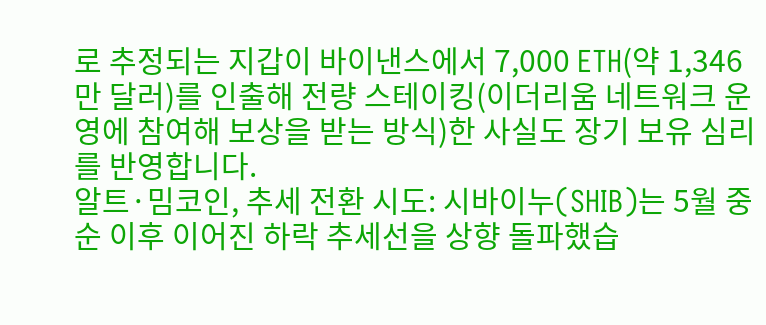로 추정되는 지갑이 바이낸스에서 7,000 ETH(약 1,346만 달러)를 인출해 전량 스테이킹(이더리움 네트워크 운영에 참여해 보상을 받는 방식)한 사실도 장기 보유 심리를 반영합니다.
알트·밈코인, 추세 전환 시도: 시바이누(SHIB)는 5월 중순 이후 이어진 하락 추세선을 상향 돌파했습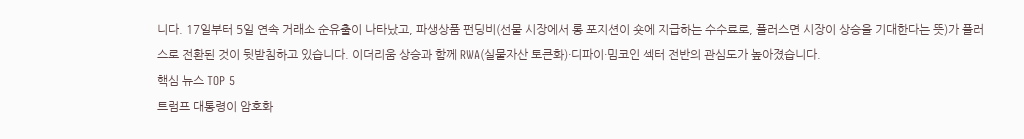니다. 17일부터 5일 연속 거래소 순유출이 나타났고, 파생상품 펀딩비(선물 시장에서 롱 포지션이 숏에 지급하는 수수료로, 플러스면 시장이 상승을 기대한다는 뜻)가 플러스로 전환된 것이 뒷받침하고 있습니다. 이더리움 상승과 함께 RWA(실물자산 토큰화)·디파이·밈코인 섹터 전반의 관심도가 높아졌습니다.
핵심 뉴스 TOP 5
트럼프 대통령이 암호화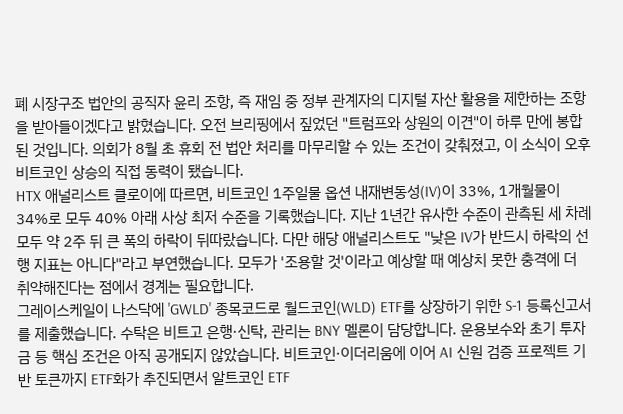폐 시장구조 법안의 공직자 윤리 조항, 즉 재임 중 정부 관계자의 디지털 자산 활용을 제한하는 조항을 받아들이겠다고 밝혔습니다. 오전 브리핑에서 짚었던 "트럼프와 상원의 이견"이 하루 만에 봉합된 것입니다. 의회가 8월 초 휴회 전 법안 처리를 마무리할 수 있는 조건이 갖춰졌고, 이 소식이 오후 비트코인 상승의 직접 동력이 됐습니다.
HTX 애널리스트 클로이에 따르면, 비트코인 1주일물 옵션 내재변동성(IV)이 33%, 1개월물이 34%로 모두 40% 아래 사상 최저 수준을 기록했습니다. 지난 1년간 유사한 수준이 관측된 세 차례 모두 약 2주 뒤 큰 폭의 하락이 뒤따랐습니다. 다만 해당 애널리스트도 "낮은 IV가 반드시 하락의 선행 지표는 아니다"라고 부연했습니다. 모두가 '조용할 것'이라고 예상할 때 예상치 못한 충격에 더 취약해진다는 점에서 경계는 필요합니다.
그레이스케일이 나스닥에 'GWLD' 종목코드로 월드코인(WLD) ETF를 상장하기 위한 S-1 등록신고서를 제출했습니다. 수탁은 비트고 은행·신탁, 관리는 BNY 멜론이 담당합니다. 운용보수와 초기 투자금 등 핵심 조건은 아직 공개되지 않았습니다. 비트코인·이더리움에 이어 AI 신원 검증 프로젝트 기반 토큰까지 ETF화가 추진되면서 알트코인 ETF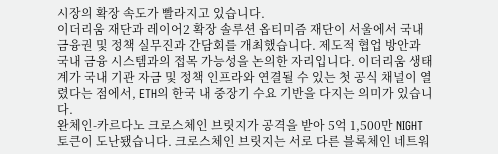시장의 확장 속도가 빨라지고 있습니다.
이더리움 재단과 레이어2 확장 솔루션 옵티미즘 재단이 서울에서 국내 금융권 및 정책 실무진과 간담회를 개최했습니다. 제도적 협업 방안과 국내 금융 시스템과의 접목 가능성을 논의한 자리입니다. 이더리움 생태계가 국내 기관 자금 및 정책 인프라와 연결될 수 있는 첫 공식 채널이 열렸다는 점에서, ETH의 한국 내 중장기 수요 기반을 다지는 의미가 있습니다.
완체인-카르다노 크로스체인 브릿지가 공격을 받아 5억 1,500만 NIGHT 토큰이 도난됐습니다. 크로스체인 브릿지는 서로 다른 블록체인 네트워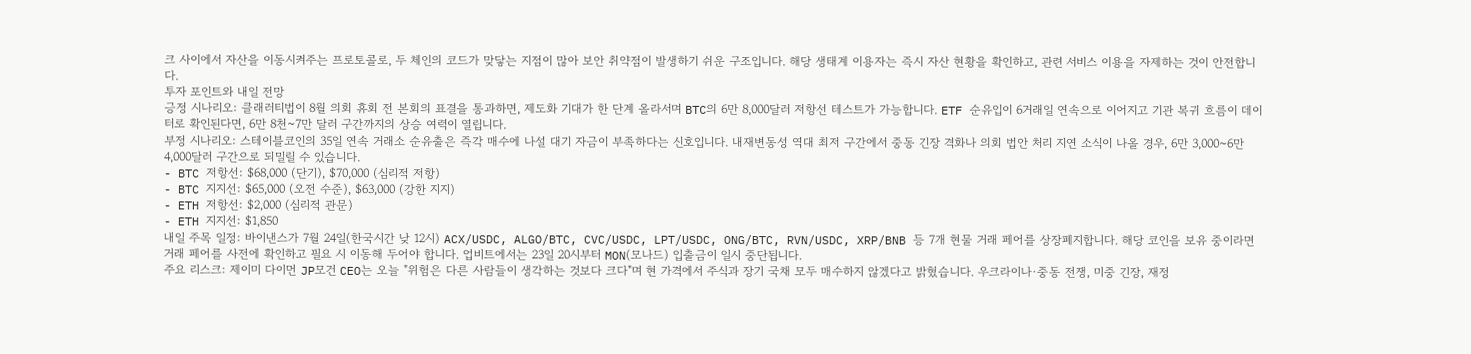크 사이에서 자산을 이동시켜주는 프로토콜로, 두 체인의 코드가 맞닿는 지점이 많아 보안 취약점이 발생하기 쉬운 구조입니다. 해당 생태계 이용자는 즉시 자산 현황을 확인하고, 관련 서비스 이용을 자제하는 것이 안전합니다.
투자 포인트와 내일 전망
긍정 시나리오: 클래러티법이 8월 의회 휴회 전 본회의 표결을 통과하면, 제도화 기대가 한 단계 올라서며 BTC의 6만 8,000달러 저항선 테스트가 가능합니다. ETF 순유입이 6거래일 연속으로 이어지고 기관 복귀 흐름이 데이터로 확인된다면, 6만 8천~7만 달러 구간까지의 상승 여력이 열립니다.
부정 시나리오: 스테이블코인의 35일 연속 거래소 순유출은 즉각 매수에 나설 대기 자금이 부족하다는 신호입니다. 내재변동성 역대 최저 구간에서 중동 긴장 격화나 의회 법안 처리 지연 소식이 나올 경우, 6만 3,000~6만 4,000달러 구간으로 되밀릴 수 있습니다.
- BTC 저항선: $68,000 (단기), $70,000 (심리적 저항)
- BTC 지지선: $65,000 (오전 수준), $63,000 (강한 지지)
- ETH 저항선: $2,000 (심리적 관문)
- ETH 지지선: $1,850
내일 주목 일정: 바이낸스가 7월 24일(한국시간 낮 12시) ACX/USDC, ALGO/BTC, CVC/USDC, LPT/USDC, ONG/BTC, RVN/USDC, XRP/BNB 등 7개 현물 거래 페어를 상장폐지합니다. 해당 코인을 보유 중이라면 거래 페어를 사전에 확인하고 필요 시 이동해 두어야 합니다. 업비트에서는 23일 20시부터 MON(모나드) 입출금이 일시 중단됩니다.
주요 리스크: 제이미 다이먼 JP모건 CEO는 오늘 "위험은 다른 사람들이 생각하는 것보다 크다"며 현 가격에서 주식과 장기 국채 모두 매수하지 않겠다고 밝혔습니다. 우크라이나·중동 전쟁, 미중 긴장, 재정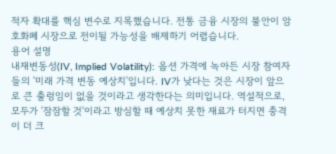적자 확대를 핵심 변수로 지목했습니다. 전통 금융 시장의 불안이 암호화폐 시장으로 전이될 가능성을 배제하기 어렵습니다.
용어 설명
내재변동성(IV, Implied Volatility): 옵션 가격에 녹아든 시장 참여자들의 '미래 가격 변동 예상치'입니다. IV가 낮다는 것은 시장이 앞으로 큰 출렁임이 없을 것이라고 생각한다는 의미입니다. 역설적으로, 모두가 '잠잠할 것'이라고 방심할 때 예상치 못한 재료가 터지면 충격이 더 크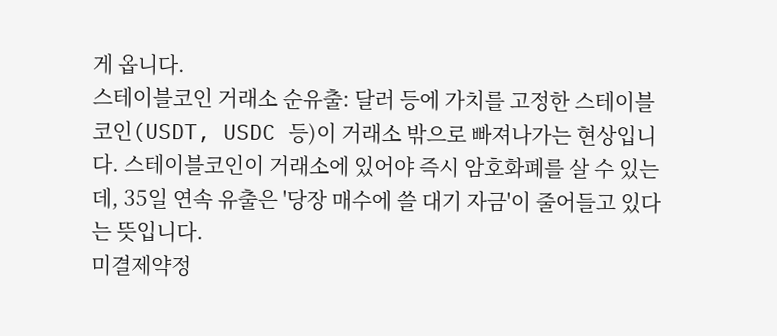게 옵니다.
스테이블코인 거래소 순유출: 달러 등에 가치를 고정한 스테이블코인(USDT, USDC 등)이 거래소 밖으로 빠져나가는 현상입니다. 스테이블코인이 거래소에 있어야 즉시 암호화폐를 살 수 있는데, 35일 연속 유출은 '당장 매수에 쓸 대기 자금'이 줄어들고 있다는 뜻입니다.
미결제약정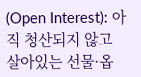(Open Interest): 아직 청산되지 않고 살아있는 선물·옵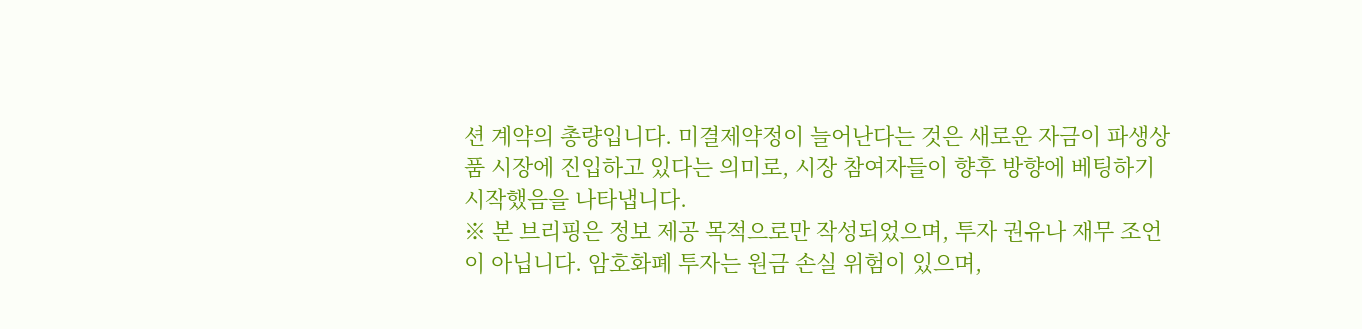션 계약의 총량입니다. 미결제약정이 늘어난다는 것은 새로운 자금이 파생상품 시장에 진입하고 있다는 의미로, 시장 참여자들이 향후 방향에 베팅하기 시작했음을 나타냅니다.
※ 본 브리핑은 정보 제공 목적으로만 작성되었으며, 투자 권유나 재무 조언이 아닙니다. 암호화폐 투자는 원금 손실 위험이 있으며,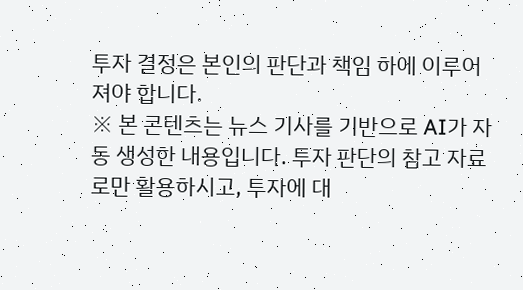투자 결정은 본인의 판단과 책임 하에 이루어져야 합니다.
※ 본 콘텐츠는 뉴스 기사를 기반으로 AI가 자동 생성한 내용입니다. 투자 판단의 참고 자료로만 활용하시고, 투자에 대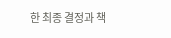한 최종 결정과 책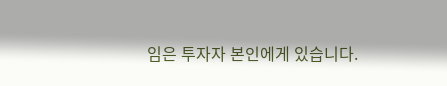임은 투자자 본인에게 있습니다.